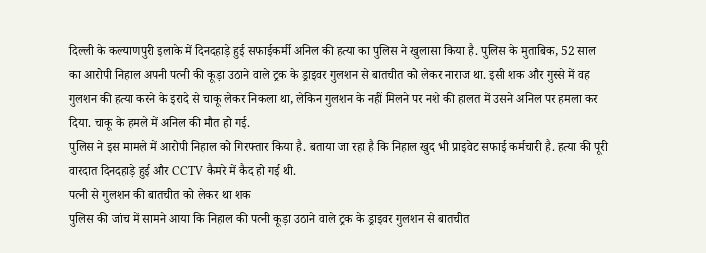दिल्ली के कल्याणपुरी इलाके में दिनदहाड़े हुई सफाईकर्मी अनिल की हत्या का पुलिस ने खुलासा किया है. पुलिस के मुताबिक, 52 साल का आरोपी निहाल अपनी पत्नी की कूड़ा उठाने वाले ट्रक के ड्राइवर गुलशन से बातचीत को लेकर नाराज था. इसी शक और गुस्से में वह गुलशन की हत्या करने के इरादे से चाकू लेकर निकला था, लेकिन गुलशन के नहीं मिलने पर नशे की हालत में उसने अनिल पर हमला कर दिया. चाकू के हमले में अनिल की मौत हो गई.
पुलिस ने इस मामले में आरोपी निहाल को गिरफ्तार किया है. बताया जा रहा है कि निहाल खुद भी प्राइवेट सफाई कर्मचारी है. हत्या की पूरी वारदात दिनदहाड़े हुई और CCTV कैमरे में कैद हो गई थी.
पत्नी से गुलशन की बातचीत को लेकर था शक
पुलिस की जांच में सामने आया कि निहाल की पत्नी कूड़ा उठाने वाले ट्रक के ड्राइवर गुलशन से बातचीत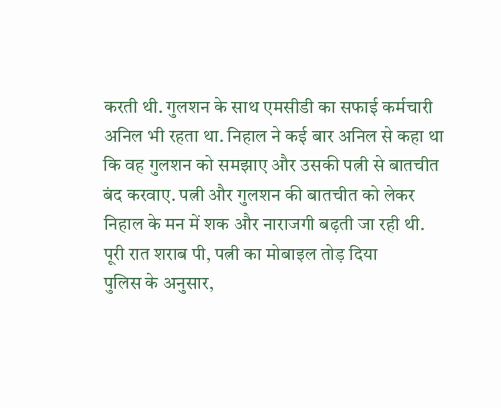करती थी. गुलशन के साथ एमसीडी का सफाई कर्मचारी अनिल भी रहता था. निहाल ने कई बार अनिल से कहा था कि वह गुलशन को समझाए और उसकी पत्नी से बातचीत बंद करवाए. पत्नी और गुलशन की बातचीत को लेकर निहाल के मन में शक और नाराजगी बढ़ती जा रही थी.
पूरी रात शराब पी, पत्नी का मोबाइल तोड़ दिया
पुलिस के अनुसार,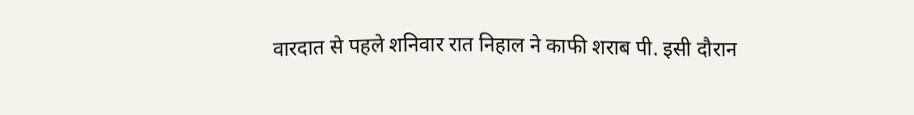वारदात से पहले शनिवार रात निहाल ने काफी शराब पी. इसी दौरान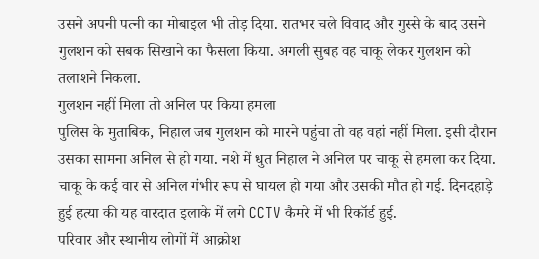उसने अपनी पत्नी का मोबाइल भी तोड़ दिया. रातभर चले विवाद और गुस्से के बाद उसने गुलशन को सबक सिखाने का फैसला किया. अगली सुबह वह चाकू लेकर गुलशन को तलाशने निकला.
गुलशन नहीं मिला तो अनिल पर किया हमला
पुलिस के मुताबिक, निहाल जब गुलशन को मारने पहुंचा तो वह वहां नहीं मिला. इसी दौरान उसका सामना अनिल से हो गया. नशे में धुत निहाल ने अनिल पर चाकू से हमला कर दिया. चाकू के कई वार से अनिल गंभीर रूप से घायल हो गया और उसकी मौत हो गई. दिनदहाड़े हुई हत्या की यह वारदात इलाके में लगे CCTV कैमरे में भी रिकॉर्ड हुई.
परिवार और स्थानीय लोगों में आक्रोश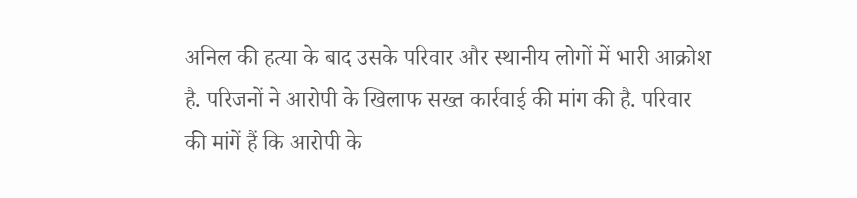अनिल की हत्या के बाद उसके परिवार और स्थानीय लोगों में भारी आक्रोश है. परिजनों ने आरोपी के खिलाफ सख्त कार्रवाई की मांग की है. परिवार की मांगें हैं कि आरोपी के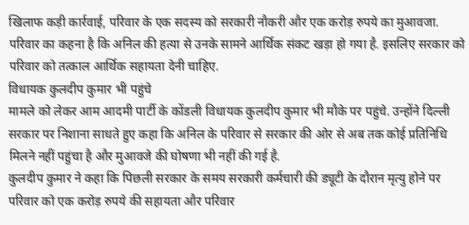खिलाफ कड़ी कार्रवाई, परिवार के एक सदस्य को सरकारी नौकरी और एक करोड़ रुपये का मुआवजा. परिवार का कहना है कि अनिल की हत्या से उनके सामने आर्थिक संकट खड़ा हो गया है. इसलिए सरकार को परिवार को तत्काल आर्थिक सहायता देनी चाहिए.
विधायक कुलदीप कुमार भी पहुंचे
मामले को लेकर आम आदमी पार्टी के कोंडली विधायक कुलदीप कुमार भी मौके पर पहुंचे. उन्होंने दिल्ली सरकार पर निशाना साधते हुए कहा कि अनिल के परिवार से सरकार की ओर से अब तक कोई प्रतिनिधि मिलने नहीं पहुंचा है और मुआवजे की घोषणा भी नहीं की गई है.
कुलदीप कुमार ने कहा कि पिछली सरकार के समय सरकारी कर्मचारी की ड्यूटी के दौरान मृत्यु होने पर परिवार को एक करोड़ रुपये की सहायता और परिवार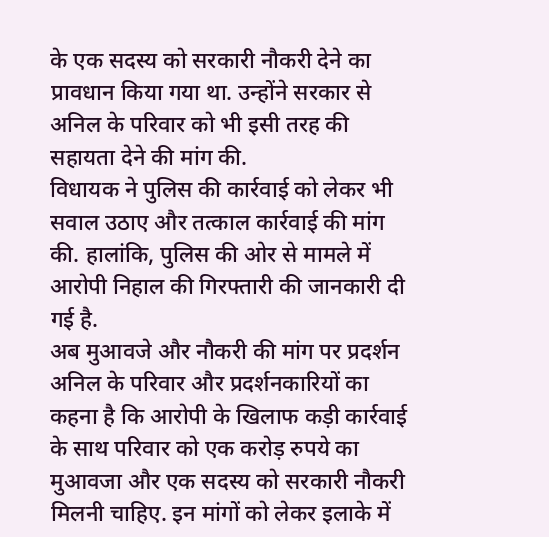के एक सदस्य को सरकारी नौकरी देने का प्रावधान किया गया था. उन्होंने सरकार से अनिल के परिवार को भी इसी तरह की सहायता देने की मांग की.
विधायक ने पुलिस की कार्रवाई को लेकर भी सवाल उठाए और तत्काल कार्रवाई की मांग की. हालांकि, पुलिस की ओर से मामले में आरोपी निहाल की गिरफ्तारी की जानकारी दी गई है.
अब मुआवजे और नौकरी की मांग पर प्रदर्शन
अनिल के परिवार और प्रदर्शनकारियों का कहना है कि आरोपी के खिलाफ कड़ी कार्रवाई के साथ परिवार को एक करोड़ रुपये का मुआवजा और एक सदस्य को सरकारी नौकरी मिलनी चाहिए. इन मांगों को लेकर इलाके में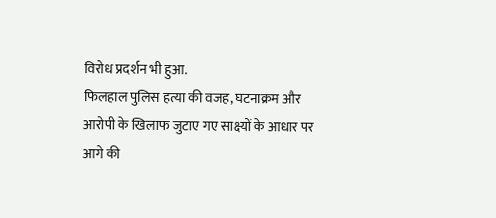विरोध प्रदर्शन भी हुआ.
फिलहाल पुलिस हत्या की वजह, घटनाक्रम और आरोपी के खिलाफ जुटाए गए साक्ष्यों के आधार पर आगे की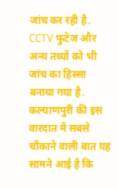जांच कर रही है. CCTV फुटेज और अन्य तथ्यों को भी जांच का हिस्सा बनाया गया है.
कल्याणपुरी की इस वारदात में सबसे चौंकाने वाली बात यह सामने आई है कि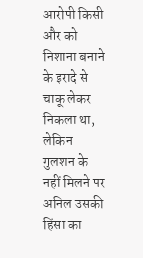आरोपी किसी और को निशाना बनाने के इरादे से चाकू लेकर निकला था, लेकिन गुलशन के नहीं मिलने पर अनिल उसकी हिंसा का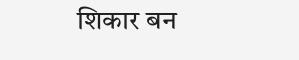शिकार बन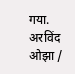गया.
अरविंद ओझा /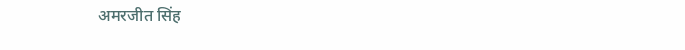अमरजीत सिंह